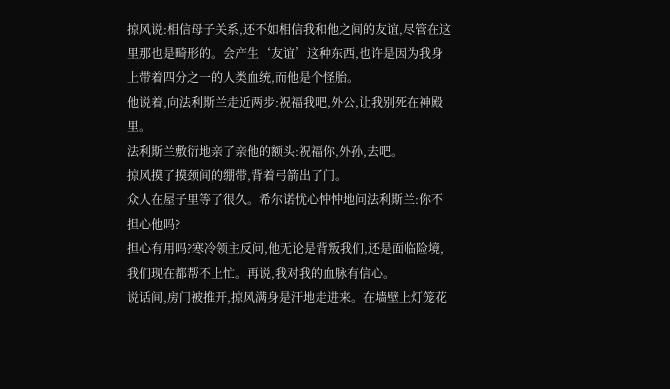掠风说:相信母子关系,还不如相信我和他之间的友谊,尽管在这里那也是畸形的。会产生‘友谊’这种东西,也许是因为我身上带着四分之一的人类血统,而他是个怪胎。
他说着,向法利斯兰走近两步:祝福我吧,外公,让我别死在神殿里。
法利斯兰敷衍地亲了亲他的额头:祝福你,外孙,去吧。
掠风摸了摸颈间的绷带,背着弓箭出了门。
众人在屋子里等了很久。希尔诺忧心忡忡地问法利斯兰:你不担心他吗?
担心有用吗?寒冷领主反问,他无论是背叛我们,还是面临险境,我们现在都帮不上忙。再说,我对我的血脉有信心。
说话间,房门被推开,掠风满身是汗地走进来。在墙壁上灯笼花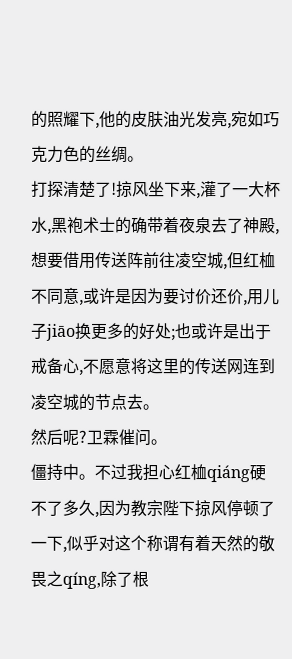的照耀下,他的皮肤油光发亮,宛如巧克力色的丝绸。
打探清楚了!掠风坐下来,灌了一大杯水,黑袍术士的确带着夜泉去了神殿,想要借用传送阵前往凌空城,但红桖不同意,或许是因为要讨价还价,用儿子jiāo换更多的好处;也或许是出于戒备心,不愿意将这里的传送网连到凌空城的节点去。
然后呢?卫霖催问。
僵持中。不过我担心红桖qiáng硬不了多久,因为教宗陛下掠风停顿了一下,似乎对这个称谓有着天然的敬畏之qíng,除了根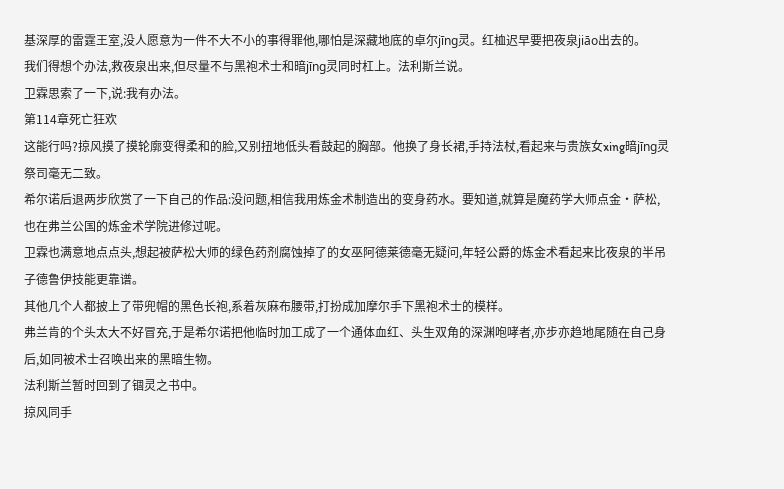基深厚的雷霆王室,没人愿意为一件不大不小的事得罪他,哪怕是深藏地底的卓尔jīng灵。红桖迟早要把夜泉jiāo出去的。
我们得想个办法,救夜泉出来,但尽量不与黑袍术士和暗jīng灵同时杠上。法利斯兰说。
卫霖思索了一下,说:我有办法。
第114章死亡狂欢
这能行吗?掠风摸了摸轮廓变得柔和的脸,又别扭地低头看鼓起的胸部。他换了身长裙,手持法杖,看起来与贵族女xing暗jīng灵祭司毫无二致。
希尔诺后退两步欣赏了一下自己的作品:没问题,相信我用炼金术制造出的变身药水。要知道,就算是魔药学大师点金·萨松,也在弗兰公国的炼金术学院进修过呢。
卫霖也满意地点点头,想起被萨松大师的绿色药剂腐蚀掉了的女巫阿德莱德毫无疑问,年轻公爵的炼金术看起来比夜泉的半吊子德鲁伊技能更靠谱。
其他几个人都披上了带兜帽的黑色长袍,系着灰麻布腰带,打扮成加摩尔手下黑袍术士的模样。
弗兰肯的个头太大不好冒充,于是希尔诺把他临时加工成了一个通体血红、头生双角的深渊咆哮者,亦步亦趋地尾随在自己身后,如同被术士召唤出来的黑暗生物。
法利斯兰暂时回到了锢灵之书中。
掠风同手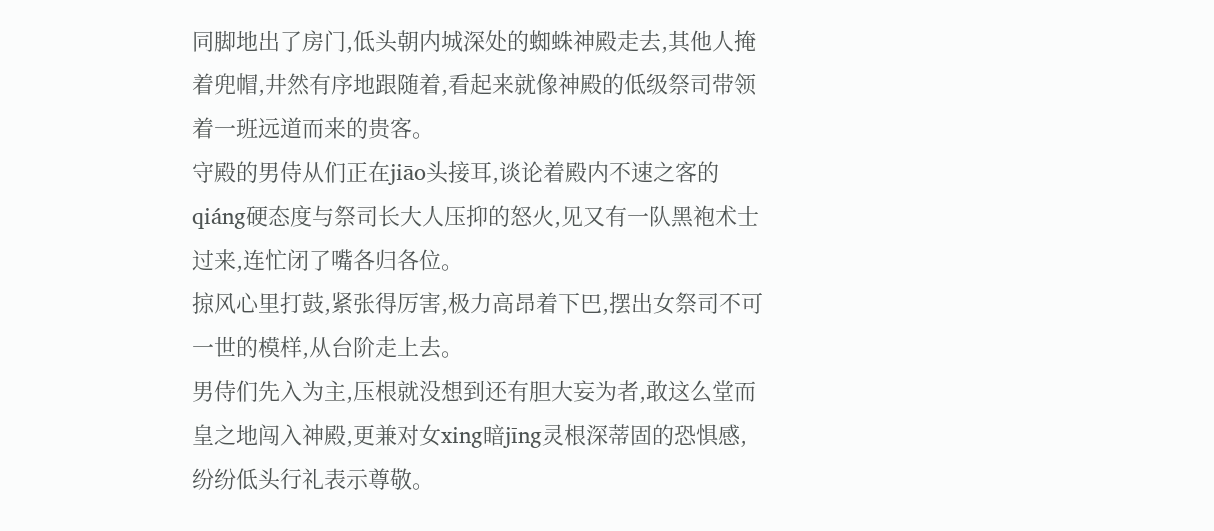同脚地出了房门,低头朝内城深处的蜘蛛神殿走去,其他人掩着兜帽,井然有序地跟随着,看起来就像神殿的低级祭司带领着一班远道而来的贵客。
守殿的男侍从们正在jiāo头接耳,谈论着殿内不速之客的qiáng硬态度与祭司长大人压抑的怒火,见又有一队黑袍术士过来,连忙闭了嘴各归各位。
掠风心里打鼓,紧张得厉害,极力高昂着下巴,摆出女祭司不可一世的模样,从台阶走上去。
男侍们先入为主,压根就没想到还有胆大妄为者,敢这么堂而皇之地闯入神殿,更兼对女xing暗jīng灵根深蒂固的恐惧感,纷纷低头行礼表示尊敬。